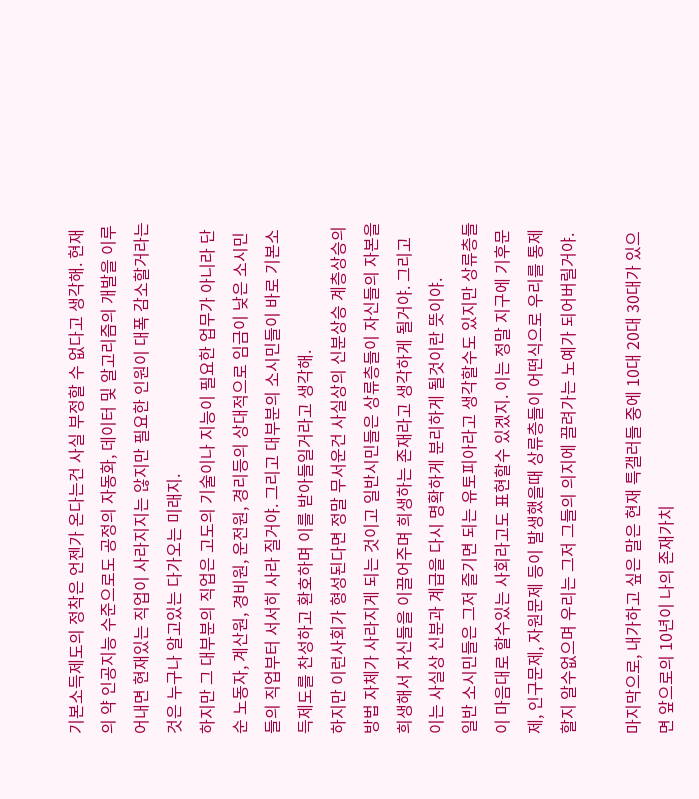기본소득제도의 정착은 언젠가 온다는건 사실 부정할 수 없다고 생각해. 현재의 약 인공지능 수준으로도 공정의 자동화, 데이터 및 알고리즘의 개발을 이루어내면 현재있는 직업이 사라지지는 않지만 필요한 인원이 대폭 감소할거라는것은 누구나 알고있는 다가오는 미래지.
하지만 그 대부분의 직업은 고도의 기술이나 지능이 필요한 업무가 아니라 단순 노동자, 계산원, 경비원, 운전원, 경리등의 상대적으로 임금이 낮은 소시민들의 직업부터 서서히 사라 질거야. 그리고 대부분의 소시민들이 바로 기본소득제도를 찬성하고 환호하며 이를 받아들일거라고 생각해.
하지만 이런사회가 형성된다면 정말 무서운건 사실상의 신분상승 계층상승의 방법 자체가 사라지게 되는 것이고 일반시민들은 상류층들이 자신들의 자본을 희생해서 자신들을 이끌어주며 희생하는 존재라고 생각하게 될거야. 그리고 이는 사실상 신분과 계급을 다시 명확하게 분리하게 될것이란 뜻이야.
일반 소시민들은 그저 즐기면 되는 유토피아라고 생각할수도 있지만 상류층들이 마음대로 할수있는 사회라고도 표현할수 있겠지. 이는 정말 지구에 기후문제, 인구문제, 자원문제 등이 발생했을때 상류층들이 어떤식으로 우리를 통제할지 알수없으며 우리는 그저 그들의 의지에 끌려가는 노예가 되어버릴거야.

마지막으로, 내가하고 싶은 말은 현재 특갤러들 중에 10대 20대 30대가 있으면 앞으로의 10년이 나의 존재가치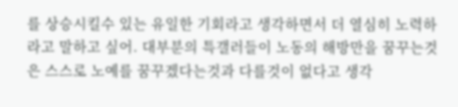를 상승시킬수 있는 유일한 기회라고 생각하면서 더 열심히 노력하라고 말하고 싶어. 대부분의 특갤러들이 노동의 해방만을 꿈꾸는것은 스스로 노예를 꿈꾸겠다는것과 다를것이 없다고 생각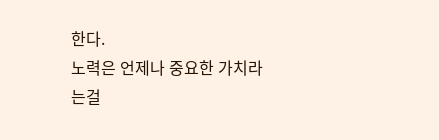한다.
노력은 언제나 중요한 가치라는걸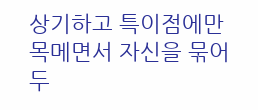상기하고 특이점에만 목메면서 자신을 묶어두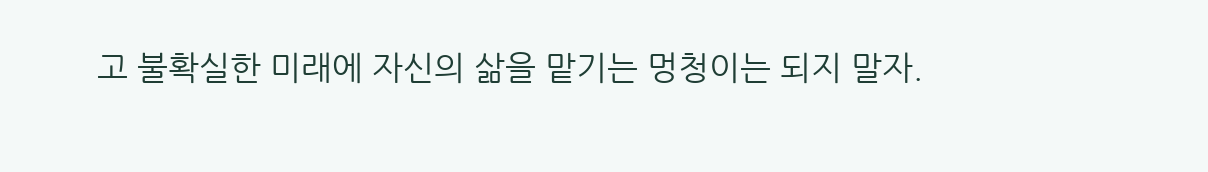고 불확실한 미래에 자신의 삶을 맡기는 멍청이는 되지 말자.